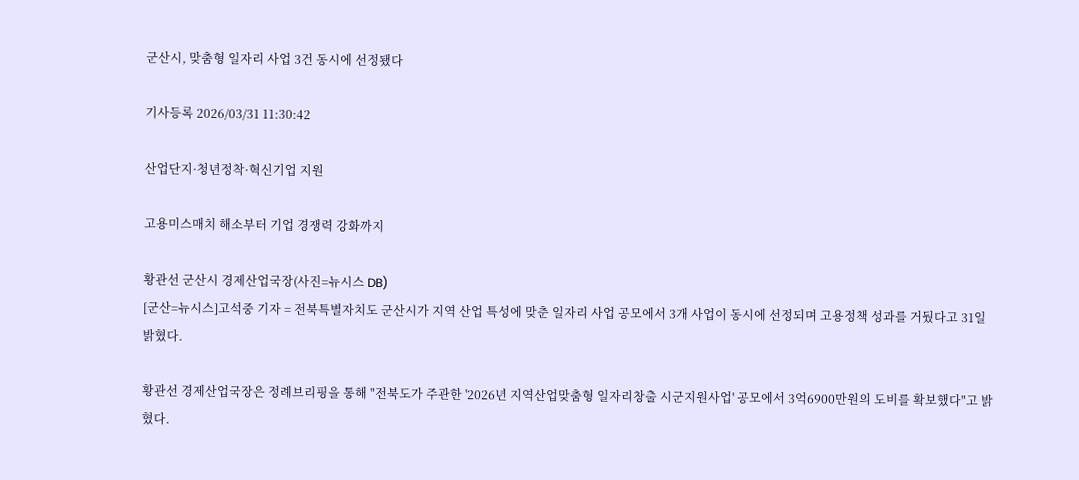군산시, 맞춤형 일자리 사업 3건 동시에 선정됐다

기사등록 2026/03/31 11:30:42

산업단지·청년정착·혁신기업 지원

고용미스매치 해소부터 기업 경쟁력 강화까지

황관선 군산시 경제산업국장(사진=뉴시스 DB)
[군산=뉴시스]고석중 기자 = 전북특별자치도 군산시가 지역 산업 특성에 맞춘 일자리 사업 공모에서 3개 사업이 동시에 선정되며 고용정책 성과를 거뒀다고 31일 밝혔다.

황관선 경제산업국장은 정례브리핑을 통해 "전북도가 주관한 '2026년 지역산업맞춤형 일자리창출 시군지원사업' 공모에서 3억6900만원의 도비를 확보했다"고 밝혔다.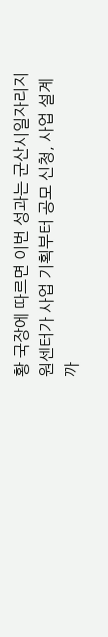황 국장에 따르면 이번 성과는 군산시일자리지원센터가 사업 기획부터 공모 신청, 사업 설계까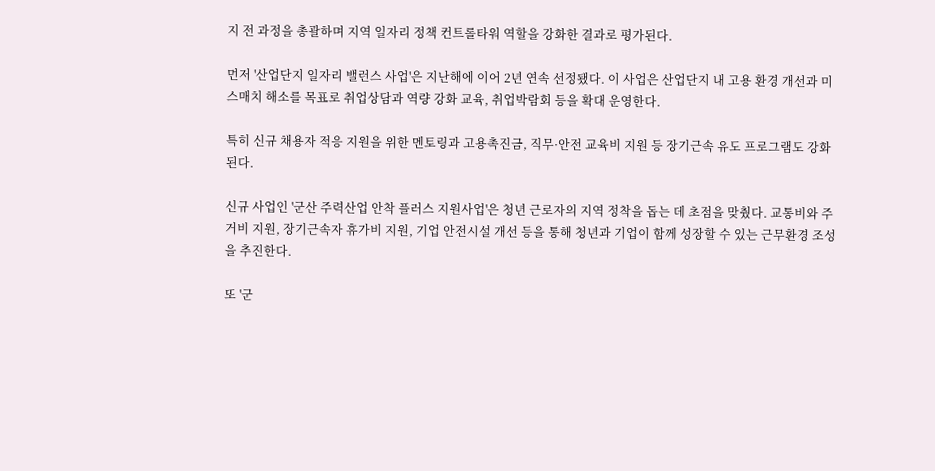지 전 과정을 총괄하며 지역 일자리 정책 컨트롤타워 역할을 강화한 결과로 평가된다.

먼저 '산업단지 일자리 밸런스 사업'은 지난해에 이어 2년 연속 선정됐다. 이 사업은 산업단지 내 고용 환경 개선과 미스매치 해소를 목표로 취업상담과 역량 강화 교육, 취업박람회 등을 확대 운영한다.

특히 신규 채용자 적응 지원을 위한 멘토링과 고용촉진금, 직무·안전 교육비 지원 등 장기근속 유도 프로그램도 강화된다.

신규 사업인 '군산 주력산업 안착 플러스 지원사업'은 청년 근로자의 지역 정착을 돕는 데 초점을 맞췄다. 교통비와 주거비 지원, 장기근속자 휴가비 지원, 기업 안전시설 개선 등을 통해 청년과 기업이 함께 성장할 수 있는 근무환경 조성을 추진한다.

또 '군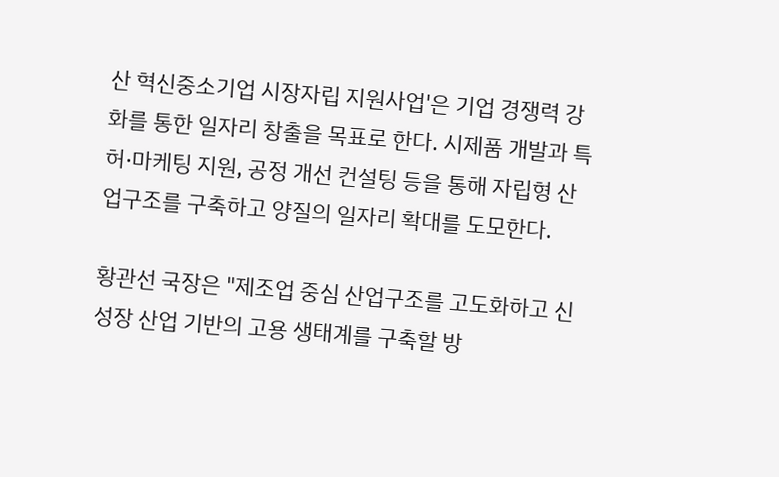산 혁신중소기업 시장자립 지원사업'은 기업 경쟁력 강화를 통한 일자리 창출을 목표로 한다. 시제품 개발과 특허·마케팅 지원, 공정 개선 컨설팅 등을 통해 자립형 산업구조를 구축하고 양질의 일자리 확대를 도모한다.

황관선 국장은 "제조업 중심 산업구조를 고도화하고 신성장 산업 기반의 고용 생태계를 구축할 방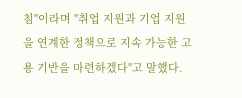침"이라며 "취업 지원과 기업 지원을 연계한 정책으로 지속 가능한 고용 기반을 마련하겠다"고 말했다.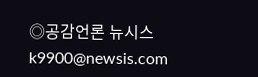◎공감언론 뉴시스 k9900@newsis.com